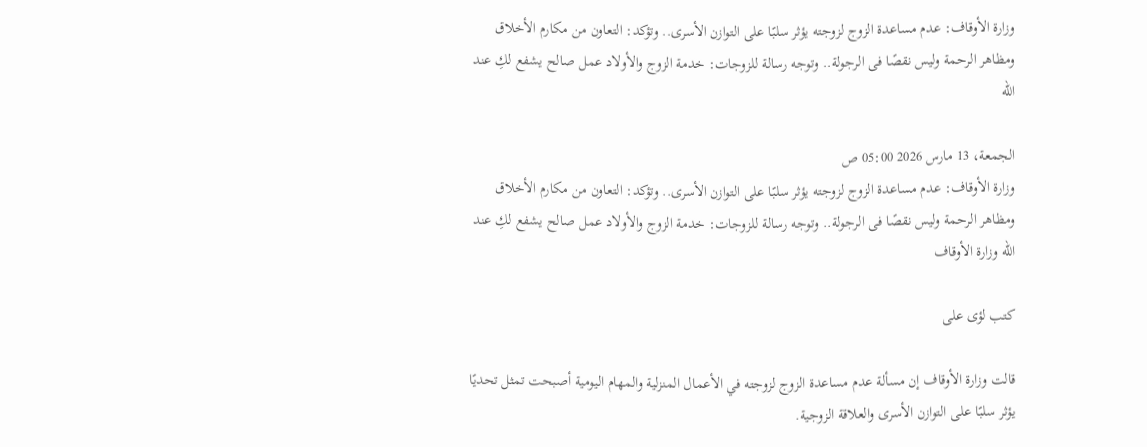وزارة الأوقاف: عدم مساعدة الزوج لزوجته يؤثر سلبًا على التوازن الأسرى.. وتؤكد: التعاون من مكارم الأخلاق ومظاهر الرحمة وليس نقصًا فى الرجولة.. وتوجه رسالة للزوجات: خدمة الزوج والأولاد عمل صالح يشفع لكِ عند الله

الجمعة، 13 مارس 2026 05:00 ص
وزارة الأوقاف: عدم مساعدة الزوج لزوجته يؤثر سلبًا على التوازن الأسرى.. وتؤكد: التعاون من مكارم الأخلاق ومظاهر الرحمة وليس نقصًا فى الرجولة.. وتوجه رسالة للزوجات: خدمة الزوج والأولاد عمل صالح يشفع لكِ عند الله وزارة الأوقاف

كتب لؤى على

قالت وزارة الأوقاف إن مسألة عدم مساعدة الزوج لزوجته في الأعمال المنزلية والمهام اليومية أصبحت تمثل تحديًا يؤثر سلبًا على التوازن الأسرى والعلاقة الزوجية.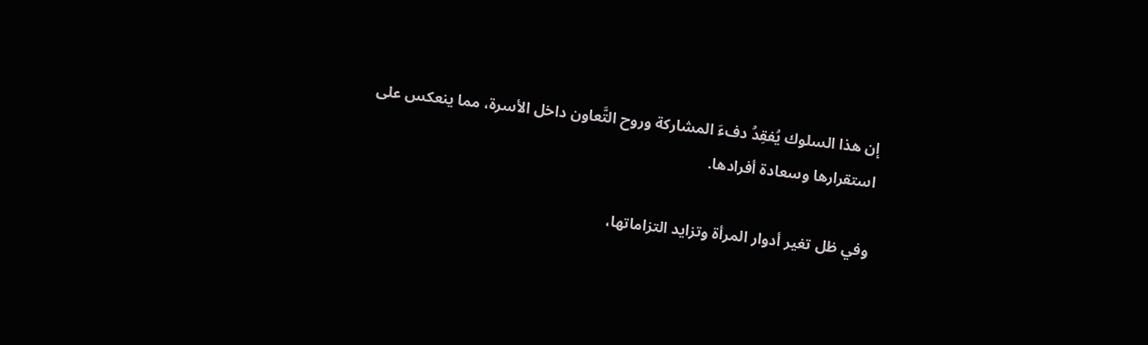إن هذا السلوك يُفقِدُ دفءَ المشاركة وروح التَّعاون داخل الأسرة، مما ينعكس على استقرارها وسعادة أفرادها.

وفي ظل تغير أدوار المرأة وتزايد التزاماتها،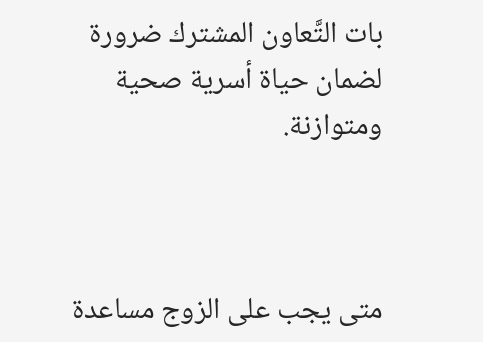بات التَّعاون المشترك ضرورة لضمان حياة أسرية صحية ومتوازنة.



متى يجب على الزوج مساعدة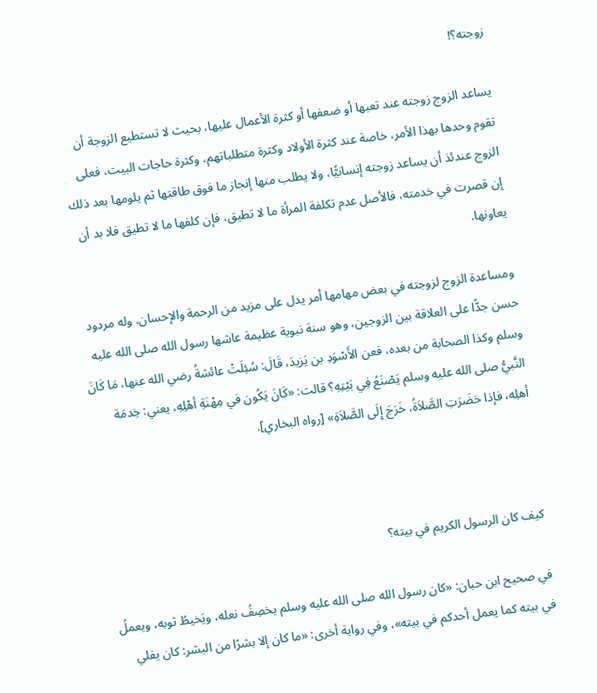زوجته؟!

يساعد الزوج زوجته عند تعبها أو ضعفها أو كثرة الأعمال عليها، بحيث لا تستطيع الزوجة أن تقوم وحدها بهذا الأمر، خاصة عند كثرة الأولاد وكثرة متطلباتهم، وكثرة حاجات البيت، فعلى الزوج عندئذ أن يساعد زوجته إنسانيًّا، ولا يطلب منها إنجاز ما فوق طاقتها ثم يلومها بعد ذلك إن قصرت في خدمته، فالأصل عدم تكلفة المرأة ما لا تطيق، فإن كلفها ما لا تطيق فلا بد أن يعاونها.

ومساعدة الزوج لزوجته في بعض مهامها أمر يدل على مزيد من الرحمة والإحسان، وله مردود حسن جدًّا على العلاقة بين الزوجين، وهو سنة نبوية عظيمة عاشها رسول الله صلى الله عليه وسلم وكذا الصحابة من بعده، فعن الأَسْوَدِ بن يَزيدَ، قَالَ: سُئِلَتْ عائشةُ رضي الله عنها، مَا كَانَ النَّبيُّ صلى الله عليه وسلم يَصْنَعُ فِي بَيْتِهِ؟ قالت: «كَانَ يَكُون في مِهْنَةِ أهْلِهِ، يعني: خِدمَة أهلِه، فإذا حَضَرَتِ الصَّلاَةُ، خَرَجَ إِلَى الصَّلاَةِ» [رواه البخاري].



كيف كان الرسول الكريم في بيته؟

في صحيح ابن حبان: «كان رسول الله صلى الله عليه وسلم يخصِفُ نعله، ويَخيطُ ثوبه، ويعملُ في بيته كما يعمل أحدكم في بيته»، وفي رواية أخرى: «ما كان إلا بشرًا من البشر: كان يفلي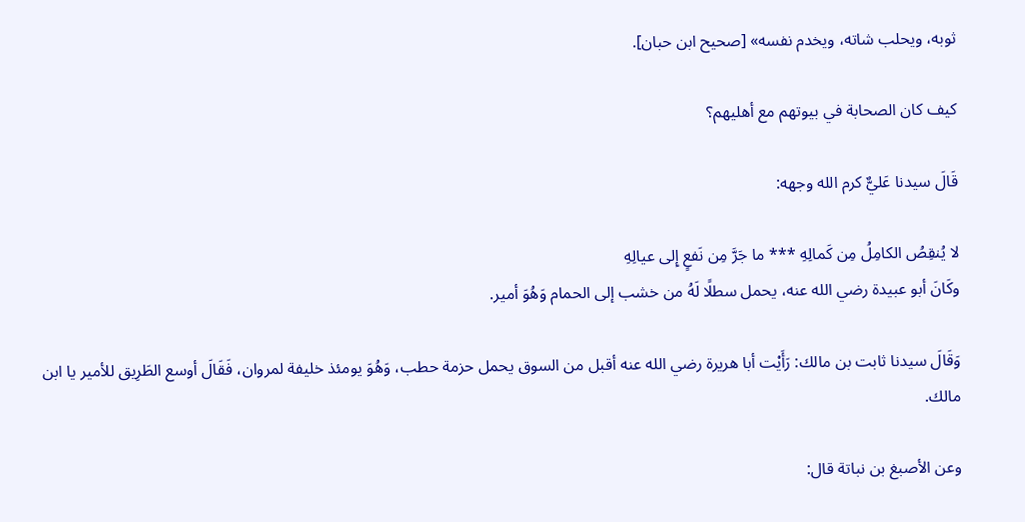ثوبه، ويحلب شاته، ويخدم نفسه» [صحيح ابن حبان].

كيف كان الصحابة في بيوتهم مع أهليهم؟

قَالَ سيدنا عَليٌّ كرم الله وجهه:

لا يُنقِصُ الكامِلُ مِن كَمالِهِ *** ما جَرَّ مِن نَفعٍ إِلى عيالِهِ
وكَانَ أبو عبيدة رضي الله عنه، يحمل سطلًا لَهُ من خشب إلى الحمام وَهُوَ أمير.

وَقَالَ سيدنا ثابت بن مالك: رَأَيْت أبا هريرة رضي الله عنه أقبل من السوق يحمل حزمة حطب، وَهُوَ يومئذ خليفة لمروان، فَقَالَ أوسع الطَرِيق للأمير يا ابن مالك.

وعن الأصبغ بن نباتة قال: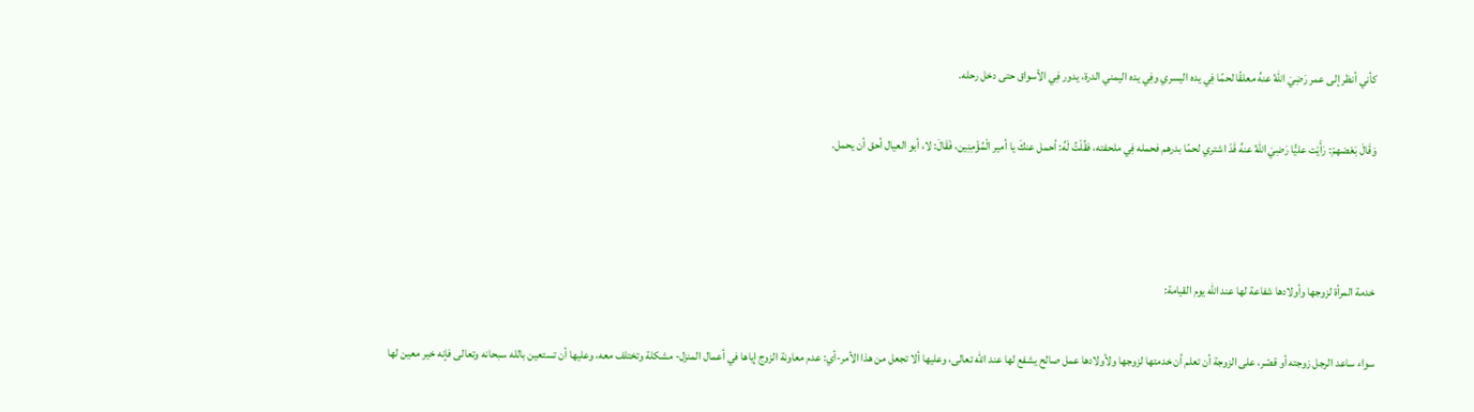كأني أنظر إلى عمر رَضِيَ اللهُ عنهُ معلقًا لحمًا فِي يده اليسري وفِي يده اليمني الدرة، يدور فِي الأسواق حتى دخل رحله.

وَقَالَ بَعْضهمْ: رَأَيْت عليًّا رَضِيَ اللهُ عنهُ قَدْ اشتري لحمًا بدرهم فحمله فِي ملحفته، فقُلْتُ لَهُ: أحمل عنكَ يا أمير الْمُؤْمِنِين، فَقَالَ: لا، أبو العيال أحق أن يحمل.



خدمة المرأة لزوجها وأولادها شفاعة لها عند الله يوم القيامة:

سواء ساعد الرجل زوجته أو قصّر، على الزوجة أن تعلم أن خدمتها لزوجها ولأولادها عمل صالح يشفع لها عند الله تعالى، وعليها ألا تجعل من هذا الأمر-أي: عدم معاونة الزوج إياها في أعمال المنزل- مشكلة وتختلف معه، وعليها أن تستعين بالله سبحانه وتعالى فإنه خير معين لها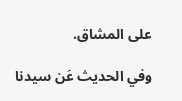على المشاق.

وفي الحديث عَن سيدنا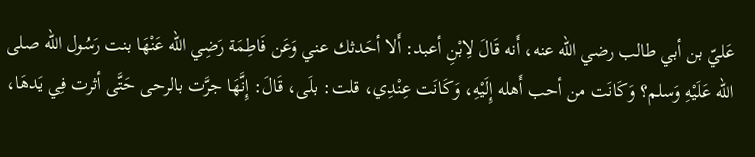عَليّ بن أبي طالب رضي الله عنه، أَنه قَالَ لِابْنِ أعبد: أَلا أحَدثك عني وَعَن فَاطِمَة رَضِي الله عَنْهَا بنت رَسُول الله صلى الله عَلَيْهِ وَسلم؟ وَكَانَت من أحب أَهله إِلَيْهِ، وَكَانَت عِنْدِي، قلت: بلَى، قَالَ: إِنَّهَا جرَّت بالرحى حَتَّى أثرت فِي يَدهَا،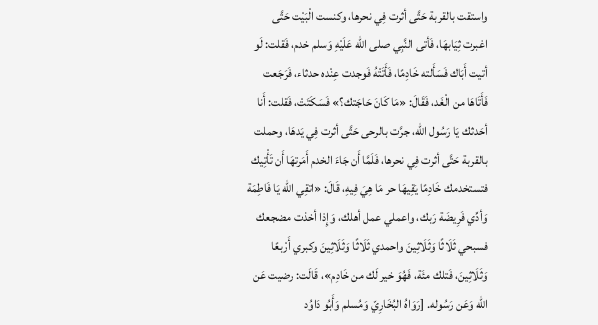واستقت بالقربة حَتَّى أثرت فِي نحرها، وكنست الْبَيْت حَتَّى اغبرت ثِيَابهَا، فَأتى النَّبِي صلى الله عَلَيْهِ وَسلم خدم، فَقلت: لَو أتيت أَبَاك فَسَأَلته خَادِمًا، فَأَتَتْهُ فَوجدت عِنْده حدثاء، فَرَجَعت فَأَتَاهَا من الْغَد، فَقَالَ: «مَا كَانَ حَاجَتك؟» فَسَكَتَتْ، فَقلت: أَنا أحَدثك يَا رَسُول الله، جرَّت بالرحى حَتَّى أثرت فِي يَدهَا، وحملت بالقربة حَتَّى أثرت فِي نحرها، فَلَمَّا أَن جَاءَ الخدم أَمَرتهَا أَن تَأْتِيك فتستخدمك خَادِمًا يَقِيهَا حر مَا هِيَ فِيهِ، قَالَ: «اتقِي الله يَا فَاطِمَة وَأدِّي فَرِيضَة رَبك، واعملي عمل أهلك، وَإِذا أخذت مضجعك فسبحي ثَلَاثًا وَثَلَاثِينَ واحمدي ثَلَاثًا وَثَلَاثِينَ وكبري أَرْبعًا وَثَلَاثِينَ، فَتلك مئَة، فَهُوَ خير لَك من خَادِم»، قَالَت: رضيت عَن الله وَعَن رَسُوله. [رَوَاهُ البُخَارِيّ وَمُسلم وَأَبُو دَاوُد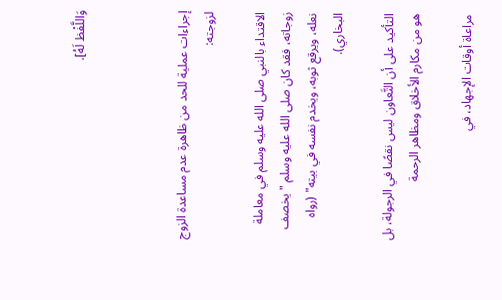وَاللَّفْظ لَهُ].



إجراءات عملية للحد من ظاهرة عدم مساعدة الزوج لزوجته:

الاقتداء بالنبي صلى الله عليه وسلم في معاملة زوجاته، فقد كان صلى الله عليه وسلم "يخصف نعله، ويرقع ثوبه، ويخدم نفسه في بيته" (رواه البخاري).

التأكيد على أن التَّعاون ليس نقصًا في الرجولة، بل هو من مكارم الأخلاق ومظاهر الرحمة

مراعاة أوقات الإجهاد، في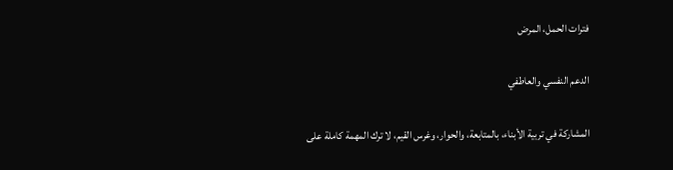فترات الحمل، المرض

الدعم النفسي والعاطفي

المشاركة في تربية الأبناء، بالمتابعة، والحوار، وغرس القيم، لا ترك المهمة كاملة على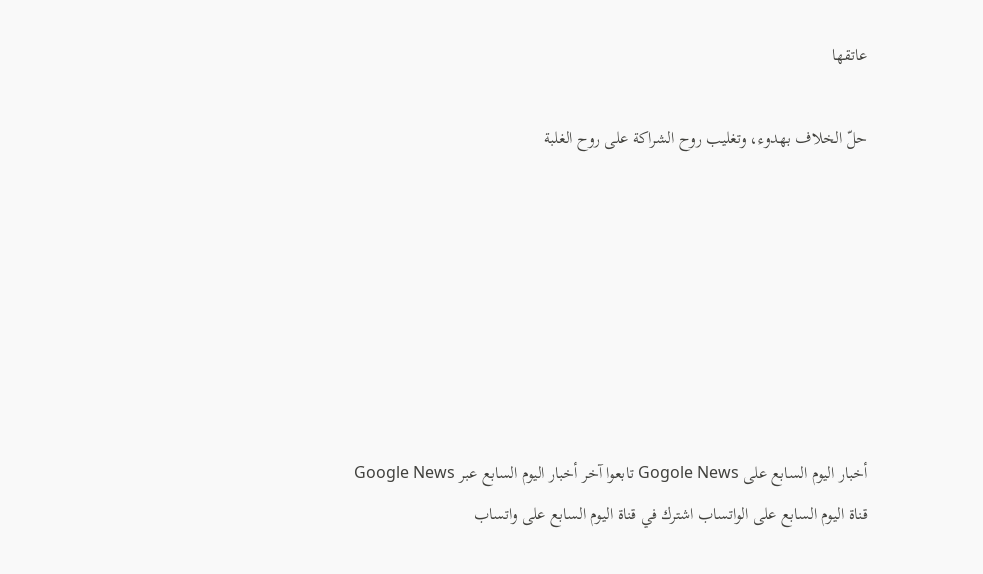عاتقها

حلّ الخلاف بهدوء، وتغليب روح الشراكة على روح الغلبة







أخبار اليوم السابع على Gogole News تابعوا آخر أخبار اليوم السابع عبر Google News
قناة اليوم السابع على الواتساب اشترك في قناة اليوم السابع على واتساب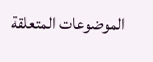الموضوعات المتعلقة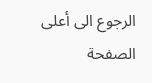الرجوع الى أعلى الصفحة